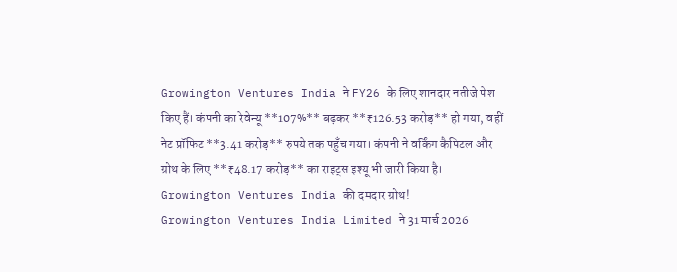Growington Ventures India ने FY26 के लिए शानदार नतीजे पेश किए हैं। कंपनी का रेवेन्यू **107%** बढ़कर **₹126.53 करोड़** हो गया, वहीं नेट प्रॉफिट **3.41 करोड़** रुपये तक पहुँच गया। कंपनी ने वर्किंग कैपिटल और ग्रोथ के लिए **₹48.17 करोड़** का राइट्स इश्यू भी जारी किया है।
Growington Ventures India की दमदार ग्रोथ!
Growington Ventures India Limited ने 31 मार्च 2026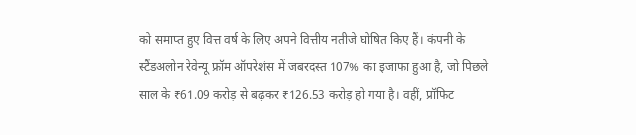को समाप्त हुए वित्त वर्ष के लिए अपने वित्तीय नतीजे घोषित किए हैं। कंपनी के स्टैंडअलोन रेवेन्यू फ्रॉम ऑपरेशंस में जबरदस्त 107% का इजाफा हुआ है, जो पिछले साल के ₹61.09 करोड़ से बढ़कर ₹126.53 करोड़ हो गया है। वहीं, प्रॉफिट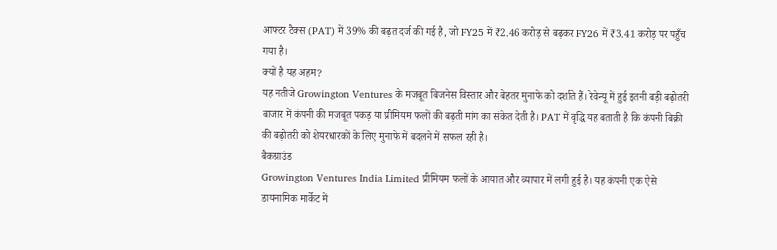आफ्टर टैक्स (PAT) में 39% की बढ़त दर्ज की गई है, जो FY25 में ₹2.46 करोड़ से बढ़कर FY26 में ₹3.41 करोड़ पर पहुँच गया है।
क्यों है यह अहम?
यह नतीजे Growington Ventures के मजबूत बिजनेस विस्तार और बेहतर मुनाफे को दर्शाते हैं। रेवेन्यू में हुई इतनी बड़ी बढ़ोतरी बाजार में कंपनी की मजबूत पकड़ या प्रीमियम फलों की बढ़ती मांग का संकेत देती है। PAT में वृद्धि यह बताती है कि कंपनी बिक्री की बढ़ोतरी को शेयरधारकों के लिए मुनाफे में बदलने में सफल रही है।
बैकग्राउंड
Growington Ventures India Limited प्रीमियम फलों के आयात और व्यापार में लगी हुई है। यह कंपनी एक ऐसे डायनामिक मार्केट में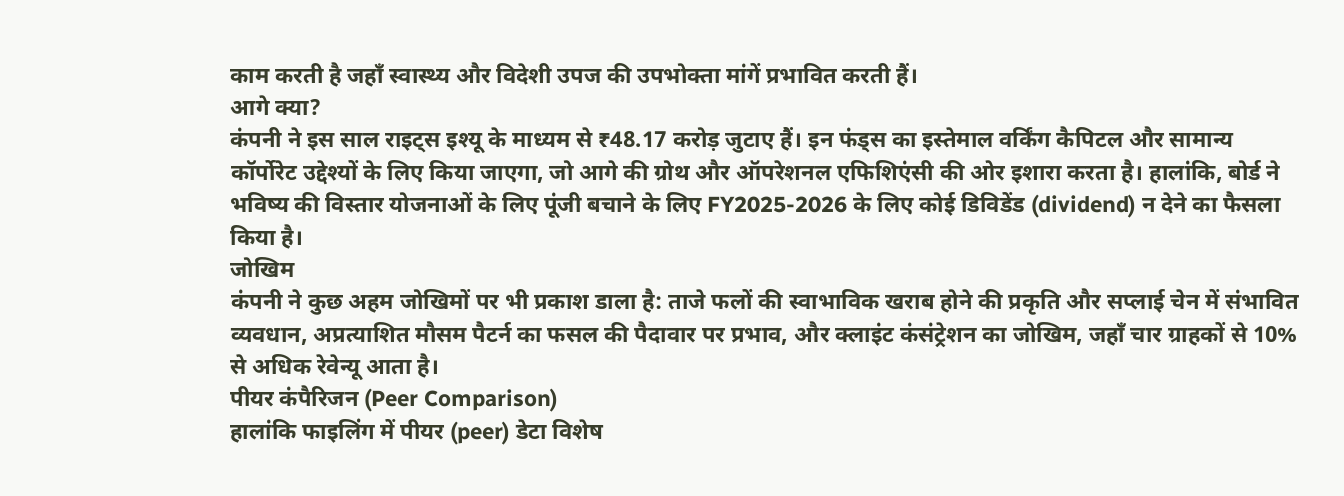काम करती है जहाँ स्वास्थ्य और विदेशी उपज की उपभोक्ता मांगें प्रभावित करती हैं।
आगे क्या?
कंपनी ने इस साल राइट्स इश्यू के माध्यम से ₹48.17 करोड़ जुटाए हैं। इन फंड्स का इस्तेमाल वर्किंग कैपिटल और सामान्य कॉर्पोरेट उद्देश्यों के लिए किया जाएगा, जो आगे की ग्रोथ और ऑपरेशनल एफिशिएंसी की ओर इशारा करता है। हालांकि, बोर्ड ने भविष्य की विस्तार योजनाओं के लिए पूंजी बचाने के लिए FY2025-2026 के लिए कोई डिविडेंड (dividend) न देने का फैसला किया है।
जोखिम
कंपनी ने कुछ अहम जोखिमों पर भी प्रकाश डाला है: ताजे फलों की स्वाभाविक खराब होने की प्रकृति और सप्लाई चेन में संभावित व्यवधान, अप्रत्याशित मौसम पैटर्न का फसल की पैदावार पर प्रभाव, और क्लाइंट कंसंट्रेशन का जोखिम, जहाँ चार ग्राहकों से 10% से अधिक रेवेन्यू आता है।
पीयर कंपैरिजन (Peer Comparison)
हालांकि फाइलिंग में पीयर (peer) डेटा विशेष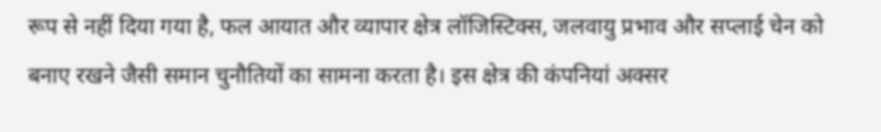रूप से नहीं दिया गया है, फल आयात और व्यापार क्षेत्र लॉजिस्टिक्स, जलवायु प्रभाव और सप्लाई चेन को बनाए रखने जैसी समान चुनौतियों का सामना करता है। इस क्षेत्र की कंपनियां अक्सर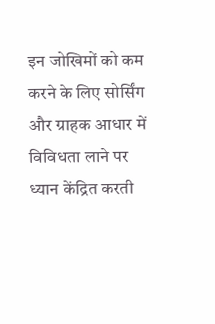इन जोखिमों को कम करने के लिए सोर्सिंग और ग्राहक आधार में विविधता लाने पर ध्यान केंद्रित करती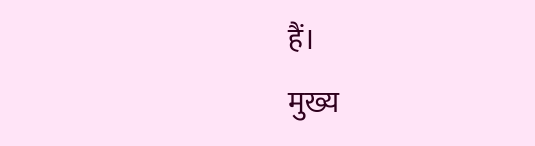हैं।
मुख्य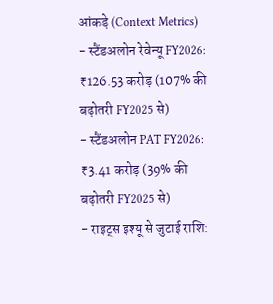आंकड़े (Context Metrics)
- स्टैंडअलोन रेवेन्यू FY2026: ₹126.53 करोड़ (107% की बढ़ोतरी FY2025 से)
- स्टैंडअलोन PAT FY2026: ₹3.41 करोड़ (39% की बढ़ोतरी FY2025 से)
- राइट्स इश्यू से जुटाई राशि: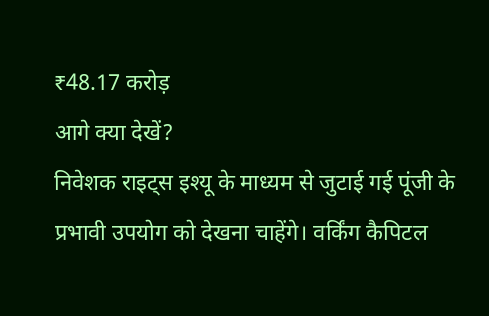₹48.17 करोड़
आगे क्या देखें?
निवेशक राइट्स इश्यू के माध्यम से जुटाई गई पूंजी के प्रभावी उपयोग को देखना चाहेंगे। वर्किंग कैपिटल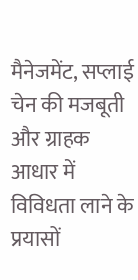मैनेजमेंट, सप्लाई चेन की मजबूती और ग्राहक आधार में विविधता लाने के प्रयासों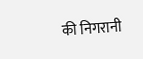की निगरानी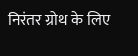निरंतर ग्रोथ के लिए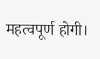महत्वपूर्ण होगी।